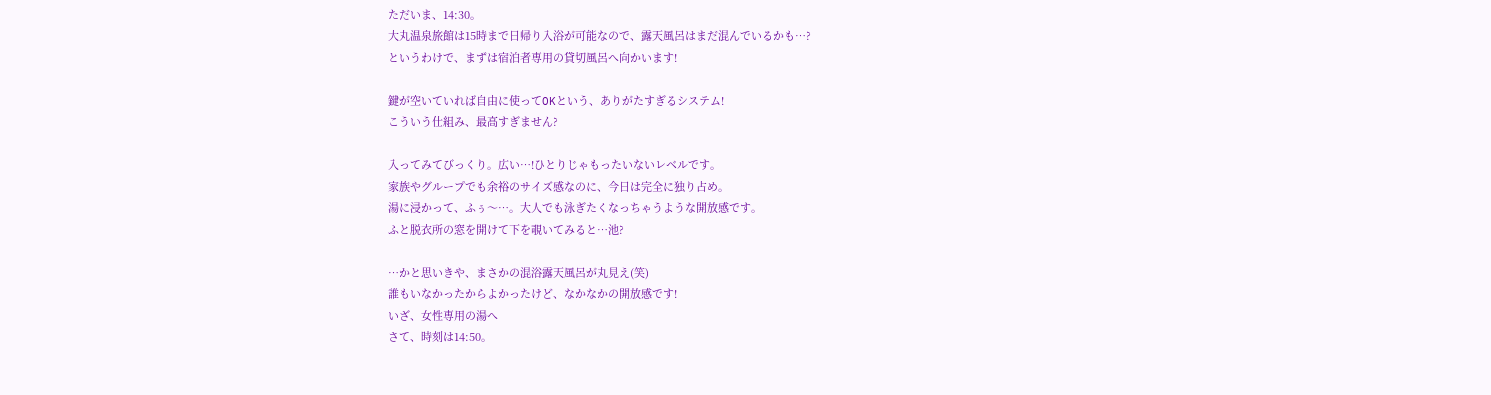ただいま、14:30。
大丸温泉旅館は15時まで日帰り入浴が可能なので、露天風呂はまだ混んでいるかも…?
というわけで、まずは宿泊者専用の貸切風呂へ向かいます!

鍵が空いていれば自由に使ってOKという、ありがたすぎるシステム!
こういう仕組み、最高すぎません?

入ってみてびっくり。広い…!ひとりじゃもったいないレベルです。
家族やグループでも余裕のサイズ感なのに、今日は完全に独り占め。
湯に浸かって、ふぅ〜…。大人でも泳ぎたくなっちゃうような開放感です。
ふと脱衣所の窓を開けて下を覗いてみると…池?

…かと思いきや、まさかの混浴露天風呂が丸見え(笑)
誰もいなかったからよかったけど、なかなかの開放感です!
いざ、女性専用の湯へ
さて、時刻は14:50。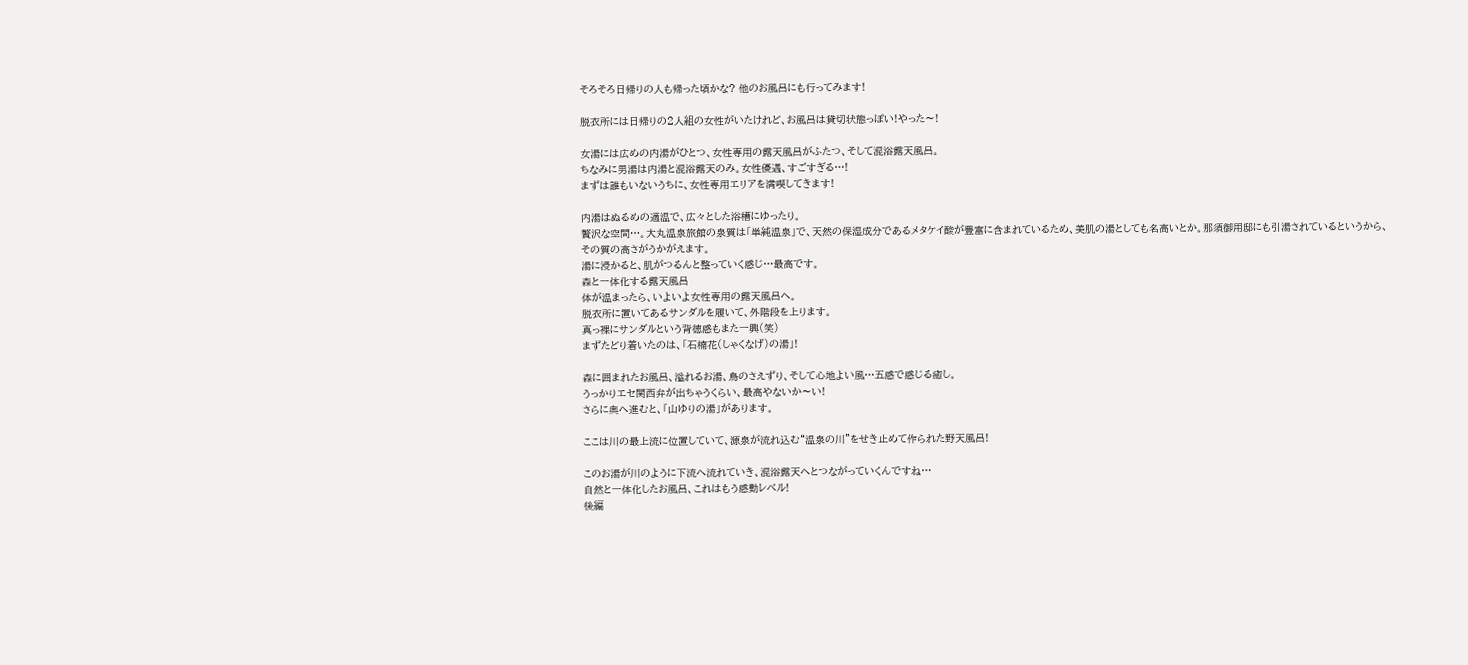そろそろ日帰りの人も帰った頃かな? 他のお風呂にも行ってみます!

脱衣所には日帰りの2人組の女性がいたけれど、お風呂は貸切状態っぽい!やった〜!

女湯には広めの内湯がひとつ、女性専用の露天風呂がふたつ、そして混浴露天風呂。
ちなみに男湯は内湯と混浴露天のみ。女性優遇、すごすぎる…!
まずは誰もいないうちに、女性専用エリアを満喫してきます!

内湯はぬるめの適温で、広々とした浴槽にゆったり。
贅沢な空間…。大丸温泉旅館の泉質は「単純温泉」で、天然の保湿成分であるメタケイ酸が豊富に含まれているため、美肌の湯としても名高いとか。那須御用邸にも引湯されているというから、その質の高さがうかがえます。
湯に浸かると、肌がつるんと整っていく感じ…最高です。
森と一体化する露天風呂
体が温まったら、いよいよ女性専用の露天風呂へ。
脱衣所に置いてあるサンダルを履いて、外階段を上ります。
真っ裸にサンダルという背徳感もまた一興(笑)
まずたどり着いたのは、「石楠花(しゃくなげ)の湯」!

森に囲まれたお風呂、溢れるお湯、鳥のさえずり、そして心地よい風…五感で感じる癒し。
うっかりエセ関西弁が出ちゃうくらい、最高やないか〜い!
さらに奥へ進むと、「山ゆりの湯」があります。

ここは川の最上流に位置していて、源泉が流れ込む“温泉の川”をせき止めて作られた野天風呂!

このお湯が川のように下流へ流れていき、混浴露天へとつながっていくんですね…
自然と一体化したお風呂、これはもう感動レベル!
後編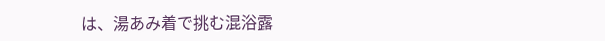は、湯あみ着で挑む混浴露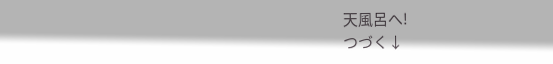天風呂へ!
つづく↓